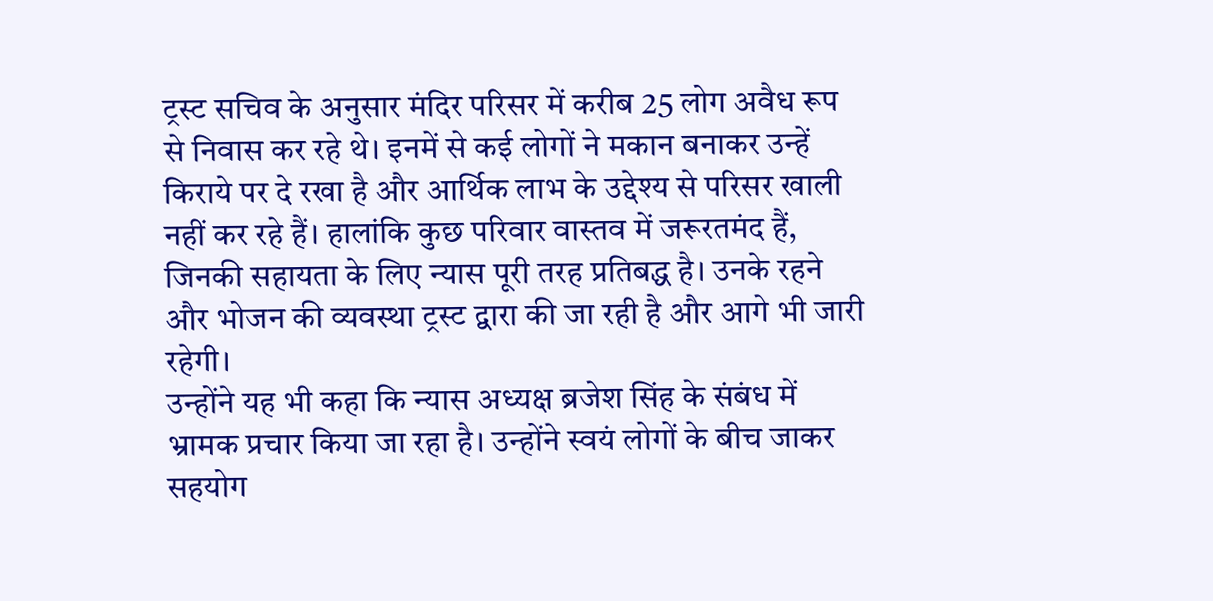ट्रस्ट सचिव के अनुसार मंदिर परिसर में करीब 25 लोग अवैध रूप से निवास कर रहे थे। इनमें से कई लोगों ने मकान बनाकर उन्हें किराये पर दे रखा है और आर्थिक लाभ के उद्देश्य से परिसर खाली नहीं कर रहे हैं। हालांकि कुछ परिवार वास्तव में जरूरतमंद हैं, जिनकी सहायता के लिए न्यास पूरी तरह प्रतिबद्ध है। उनके रहने और भोजन की व्यवस्था ट्रस्ट द्वारा की जा रही है और आगे भी जारी रहेगी।
उन्होंने यह भी कहा कि न्यास अध्यक्ष ब्रजेश सिंह के संबंध में भ्रामक प्रचार किया जा रहा है। उन्होंने स्वयं लोगों के बीच जाकर सहयोग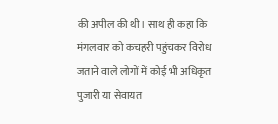की अपील की थी। साथ ही कहा कि मंगलवार को कचहरी पहुंचकर विरोध जताने वाले लोगों में कोई भी अधिकृत पुजारी या सेवायत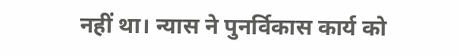नहीं था। न्यास ने पुनर्विकास कार्य को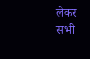लेकर सभी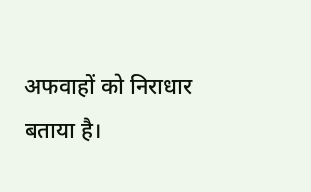अफवाहों को निराधार बताया है।